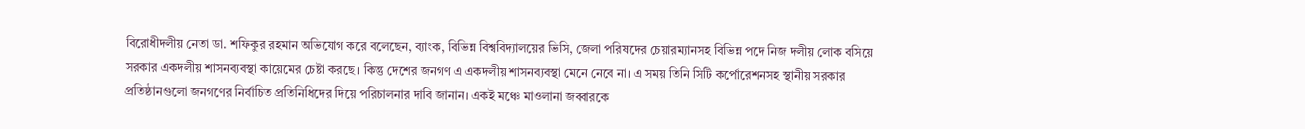বিরোধীদলীয় নেতা ডা. শফিকুর রহমান অভিযোগ করে বলেছেন, ব্যাংক, বিভিন্ন বিশ্ববিদ্যালয়ের ভিসি, জেলা পরিষদের চেয়ারম্যানসহ বিভিন্ন পদে নিজ দলীয় লোক বসিয়ে সরকার একদলীয় শাসনব্যবস্থা কায়েমের চেষ্টা করছে। কিন্তু দেশের জনগণ এ একদলীয় শাসনব্যবস্থা মেনে নেবে না। এ সময় তিনি সিটি কর্পোরেশনসহ স্থানীয় সরকার প্রতিষ্ঠানগুলো জনগণের নির্বাচিত প্রতিনিধিদের দিয়ে পরিচালনার দাবি জানান। একই মঞ্চে মাওলানা জব্বারকে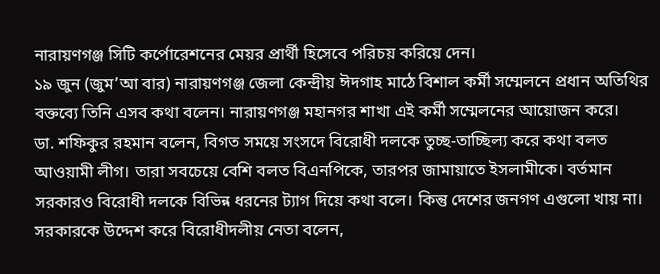নারায়ণগঞ্জ সিটি কর্পোরেশনের মেয়র প্রার্থী হিসেবে পরিচয় করিয়ে দেন।
১৯ জুন (জুম’আ বার) নারায়ণগঞ্জ জেলা কেন্দ্রীয় ঈদগাহ মাঠে বিশাল কর্মী সম্মেলনে প্রধান অতিথির বক্তব্যে তিনি এসব কথা বলেন। নারায়ণগঞ্জ মহানগর শাখা এই কর্মী সম্মেলনের আয়োজন করে।
ডা. শফিকুর রহমান বলেন, বিগত সময়ে সংসদে বিরোধী দলকে তুচ্ছ-তাচ্ছিল্য করে কথা বলত আওয়ামী লীগ। তারা সবচেয়ে বেশি বলত বিএনপিকে, তারপর জামায়াতে ইসলামীকে। বর্তমান সরকারও বিরোধী দলকে বিভিন্ন ধরনের ট্যাগ দিয়ে কথা বলে। কিন্তু দেশের জনগণ এগুলো খায় না। সরকারকে উদ্দেশ করে বিরোধীদলীয় নেতা বলেন,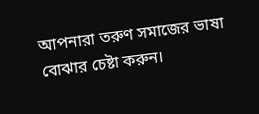আপনারা তরুণ সমাজের ভাষা বোঝার চেষ্টা করুন।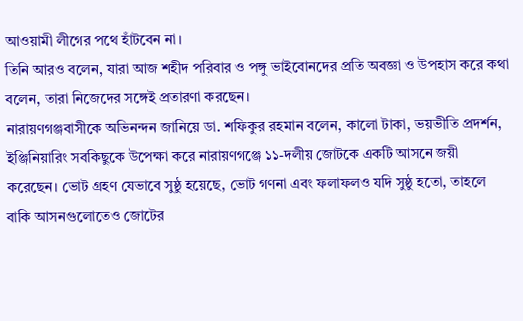আওয়ামী লীগের পথে হাঁটবেন না।
তিনি আরও বলেন, যারা আজ শহীদ পরিবার ও পঙ্গু ভাইবোনদের প্রতি অবজ্ঞা ও উপহাস করে কথা বলেন, তারা নিজেদের সঙ্গেই প্রতারণা করছেন।
নারায়ণগঞ্জবাসীকে অভিনন্দন জানিয়ে ডা. শফিকুর রহমান বলেন, কালো টাকা, ভয়ভীতি প্রদর্শন, ইঞ্জিনিয়ারিং সবকিছুকে উপেক্ষা করে নারায়ণগঞ্জে ১১-দলীয় জোটকে একটি আসনে জয়ী করেছেন। ভোট গ্রহণ যেভাবে সুষ্ঠু হয়েছে, ভোট গণনা এবং ফলাফলও যদি সুষ্ঠু হতো, তাহলে বাকি আসনগুলোতেও জোটের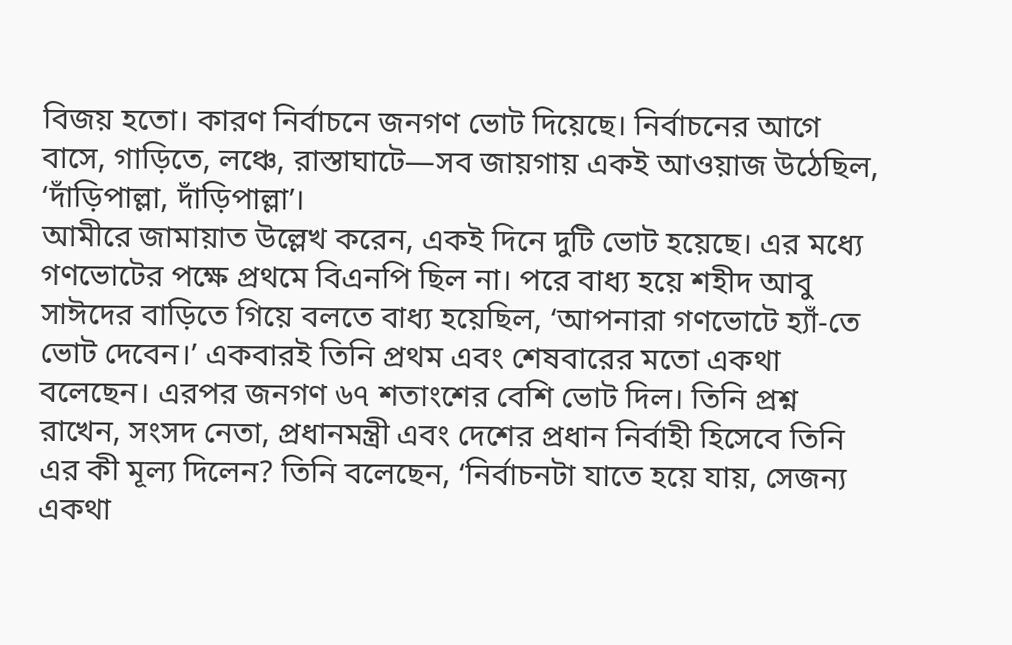বিজয় হতো। কারণ নির্বাচনে জনগণ ভোট দিয়েছে। নির্বাচনের আগে বাসে, গাড়িতে, লঞ্চে, রাস্তাঘাটে—সব জায়গায় একই আওয়াজ উঠেছিল, ‘দাঁড়িপাল্লা, দাঁড়িপাল্লা’।
আমীরে জামায়াত উল্লেখ করেন, একই দিনে দুটি ভোট হয়েছে। এর মধ্যে গণভোটের পক্ষে প্রথমে বিএনপি ছিল না। পরে বাধ্য হয়ে শহীদ আবু সাঈদের বাড়িতে গিয়ে বলতে বাধ্য হয়েছিল, ‘আপনারা গণভোটে হ্যাঁ-তে ভোট দেবেন।’ একবারই তিনি প্রথম এবং শেষবারের মতো একথা বলেছেন। এরপর জনগণ ৬৭ শতাংশের বেশি ভোট দিল। তিনি প্রশ্ন রাখেন, সংসদ নেতা, প্রধানমন্ত্রী এবং দেশের প্রধান নির্বাহী হিসেবে তিনি এর কী মূল্য দিলেন? তিনি বলেছেন, ‘নির্বাচনটা যাতে হয়ে যায়, সেজন্য একথা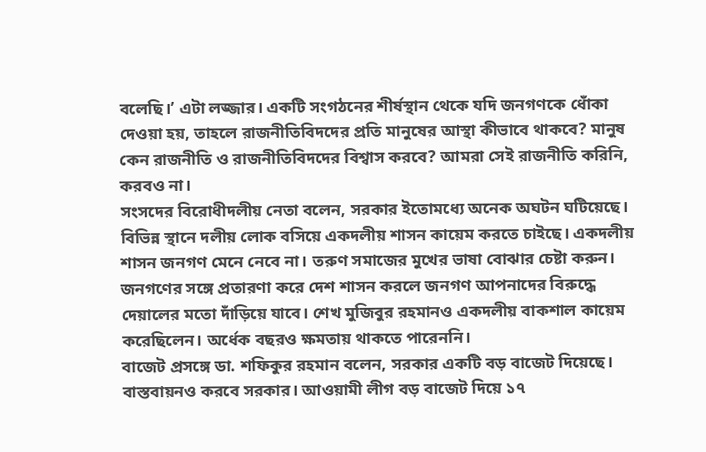বলেছি।’ এটা লজ্জার। একটি সংগঠনের শীর্ষস্থান থেকে যদি জনগণকে ধোঁকা দেওয়া হয়, তাহলে রাজনীতিবিদদের প্রতি মানুষের আস্থা কীভাবে থাকবে? মানুষ কেন রাজনীতি ও রাজনীতিবিদদের বিশ্বাস করবে? আমরা সেই রাজনীতি করিনি, করবও না।
সংসদের বিরোধীদলীয় নেতা বলেন, সরকার ইতোমধ্যে অনেক অঘটন ঘটিয়েছে। বিভিন্ন স্থানে দলীয় লোক বসিয়ে একদলীয় শাসন কায়েম করতে চাইছে। একদলীয় শাসন জনগণ মেনে নেবে না। তরুণ সমাজের মুখের ভাষা বোঝার চেষ্টা করুন। জনগণের সঙ্গে প্রতারণা করে দেশ শাসন করলে জনগণ আপনাদের বিরুদ্ধে দেয়ালের মতো দাঁড়িয়ে যাবে। শেখ মুজিবুর রহমানও একদলীয় বাকশাল কায়েম করেছিলেন। অর্ধেক বছরও ক্ষমতায় থাকতে পারেননি।
বাজেট প্রসঙ্গে ডা. শফিকুর রহমান বলেন, সরকার একটি বড় বাজেট দিয়েছে। বাস্তবায়নও করবে সরকার। আওয়ামী লীগ বড় বাজেট দিয়ে ১৭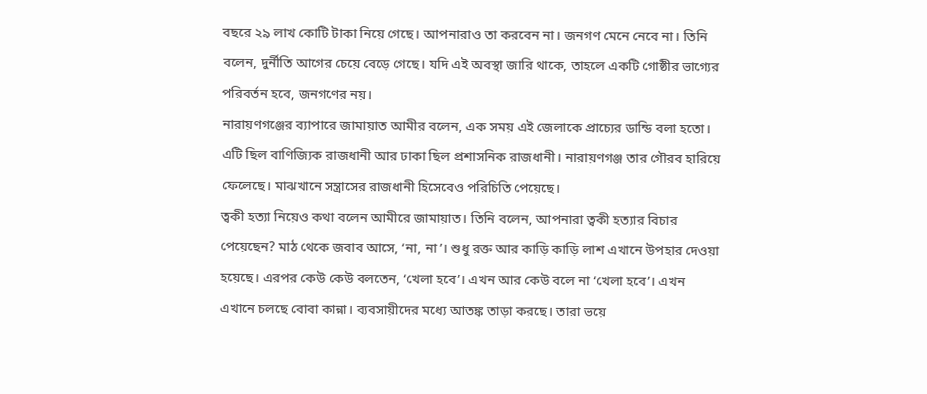বছরে ২৯ লাখ কোটি টাকা নিয়ে গেছে। আপনারাও তা করবেন না। জনগণ মেনে নেবে না। তিনি বলেন, দুর্নীতি আগের চেয়ে বেড়ে গেছে। যদি এই অবস্থা জারি থাকে, তাহলে একটি গোষ্ঠীর ভাগ্যের পরিবর্তন হবে, জনগণের নয়।
নারায়ণগঞ্জের ব্যাপারে জামায়াত আমীর বলেন, এক সময় এই জেলাকে প্রাচ্যের ডান্ডি বলা হতো। এটি ছিল বাণিজ্যিক রাজধানী আর ঢাকা ছিল প্রশাসনিক রাজধানী। নারায়ণগঞ্জ তার গৌরব হারিয়ে ফেলেছে। মাঝখানে সন্ত্রাসের রাজধানী হিসেবেও পরিচিতি পেয়েছে।
ত্বকী হত্যা নিয়েও কথা বলেন আমীরে জামায়াত। তিনি বলেন, আপনারা ত্বকী হত্যার বিচার পেয়েছেন? মাঠ থেকে জবাব আসে, ‘না, না’। শুধু রক্ত আর কাড়ি কাড়ি লাশ এখানে উপহার দেওয়া হয়েছে। এরপর কেউ কেউ বলতেন, ‘খেলা হবে’। এখন আর কেউ বলে না ‘খেলা হবে’। এখন এখানে চলছে বোবা কান্না। ব্যবসায়ীদের মধ্যে আতঙ্ক তাড়া করছে। তারা ভয়ে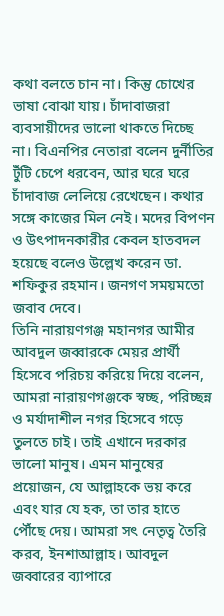কথা বলতে চান না। কিন্তু চোখের ভাষা বোঝা যায়। চাঁদাবাজরা ব্যবসায়ীদের ভালো থাকতে দিচ্ছে না। বিএনপির নেতারা বলেন দুর্নীতির টুঁটি চেপে ধরবেন, আর ঘরে ঘরে চাঁদাবাজ লেলিয়ে রেখেছেন। কথার সঙ্গে কাজের মিল নেই। মদের বিপণন ও উৎপাদনকারীর কেবল হাতবদল হয়েছে বলেও উল্লেখ করেন ডা. শফিকুর রহমান। জনগণ সময়মতো জবাব দেবে।
তিনি নারায়ণগঞ্জ মহানগর আমীর আবদুল জব্বারকে মেয়র প্রার্থী হিসেবে পরিচয় করিয়ে দিয়ে বলেন, আমরা নারায়ণগঞ্জকে স্বচ্ছ, পরিচ্ছন্ন ও মর্যাদাশীল নগর হিসেবে গড়ে তুলতে চাই। তাই এখানে দরকার ভালো মানুষ। এমন মানুষের প্রয়োজন, যে আল্লাহকে ভয় করে এবং যার যে হক, তা তার হাতে পৌঁছে দেয়। আমরা সৎ নেতৃত্ব তৈরি করব, ইনশাআল্লাহ। আবদুল জব্বারের ব্যাপারে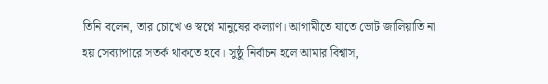তিনি বলেন, তার চোখে ও স্বপ্নে মানুষের কল্যাণ। আগামীতে যাতে ভোট জালিয়াতি না হয় সেব্যাপারে সতর্ক থাকতে হবে। সুষ্ঠু নির্বাচন হলে আমার বিশ্বাস,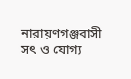নারায়ণগঞ্জবাসী সৎ ও যোগ্য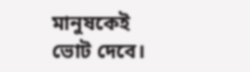মানুষকেই ভোট দেবে।